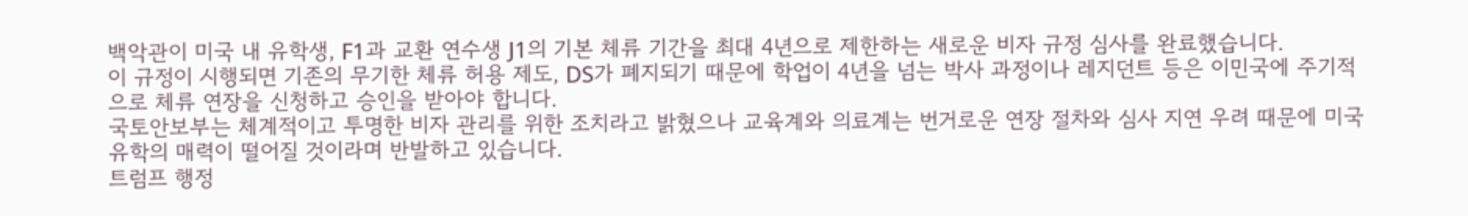백악관이 미국 내 유학생, F1과 교환 연수생 J1의 기본 체류 기간을 최대 4년으로 제한하는 새로운 비자 규정 심사를 완료했습니다.
이 규정이 시행되면 기존의 무기한 체류 허용 제도, DS가 폐지되기 때문에 학업이 4년을 넘는 박사 과정이나 레지던트 등은 이민국에 주기적으로 체류 연장을 신청하고 승인을 받아야 합니다.
국토안보부는 체계적이고 투명한 비자 관리를 위한 조치라고 밝혔으나 교육계와 의료계는 번거로운 연장 절차와 심사 지연 우려 때문에 미국 유학의 매력이 떨어질 것이라며 반발하고 있습니다.
트럼프 행정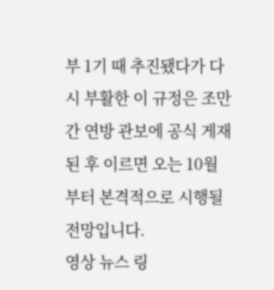부 1기 때 추진됐다가 다시 부활한 이 규정은 조만간 연방 관보에 공식 게재된 후 이르면 오는 10월부터 본격적으로 시행될 전망입니다.
영상 뉴스 링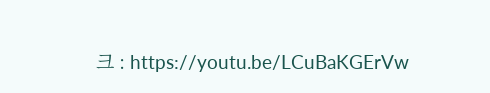크 : https://youtu.be/LCuBaKGErVw